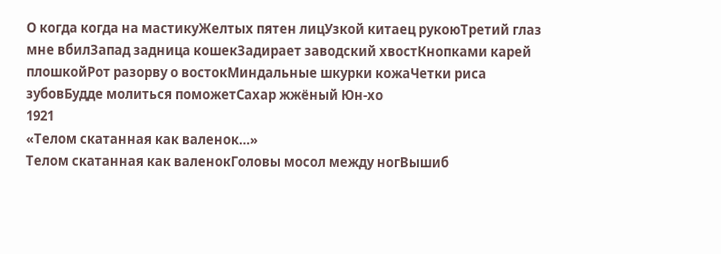О когда когда на мастикуЖелтых пятен лицУзкой китаец рукоюТретий глаз мне вбилЗапад задница кошекЗадирает заводский хвостКнопками карей плошкойРот разорву о востокМиндальные шкурки кожаЧетки риса зубовБудде молиться поможетСахар жжёный Юн-хо
1921
«Телом скатанная как валенок…»
Телом скатанная как валенокГоловы мосол между ногВышиб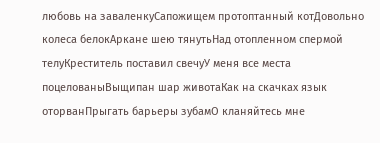любовь на заваленкуСапожищем протоптанный котДовольно колеса белокАркане шею тянутьНад отопленном спермой телуКреститель поставил свечуУ меня все места поцелованыВыщипан шар животаКак на скачках язык оторванПрыгать барьеры зубамО кланяйтесь мне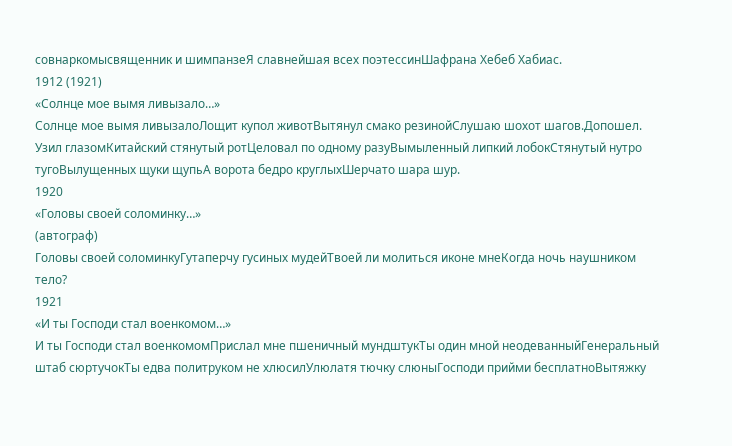совнаркомысвященник и шимпанзеЯ славнейшая всех поэтессинШафрана Хебеб Хабиас.
1912 (1921)
«Солнце мое вымя ливызало…»
Солнце мое вымя ливызалоЛощит купол животВытянул смако резинойСлушаю шохот шагов.Допошел. Узил глазомКитайский стянутый ротЦеловал по одному разуВымыленный липкий лобокСтянутый нутро тугоВылущенных щуки щупьА ворота бедро круглыхШерчато шара шур.
1920
«Головы своей соломинку…»
(автограф)
Головы своей соломинкуГутаперчу гусиных мудейТвоей ли молиться иконе мнеКогда ночь наушником тело?
1921
«И ты Господи стал военкомом…»
И ты Господи стал военкомомПрислал мне пшеничный мундштукТы один мной неодеванныйГенеральный штаб сюртучокТы едва политруком не хлюсилУлюлатя тючку слюныГосподи прийми бесплатноВытяжку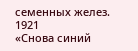семенных желез.
1921
«Снова синий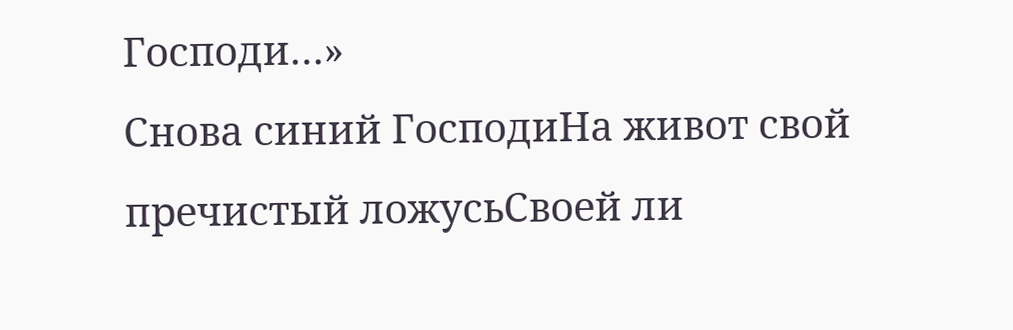Господи…»
Снова синий ГосподиНа живот свой пречистый ложусьСвоей ли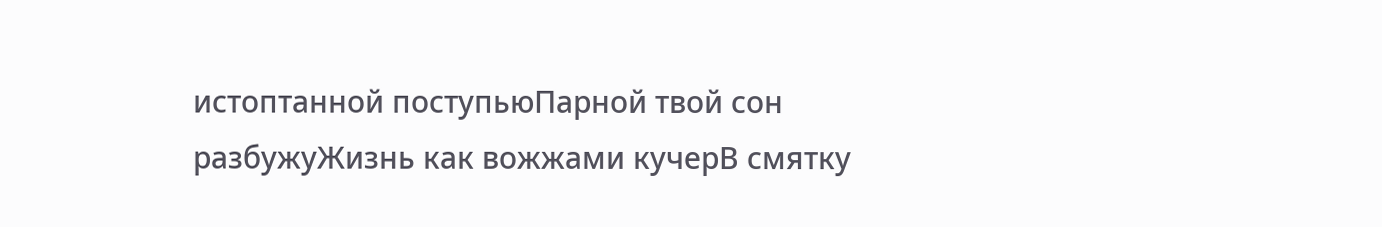истоптанной поступьюПарной твой сон разбужуЖизнь как вожжами кучерВ смятку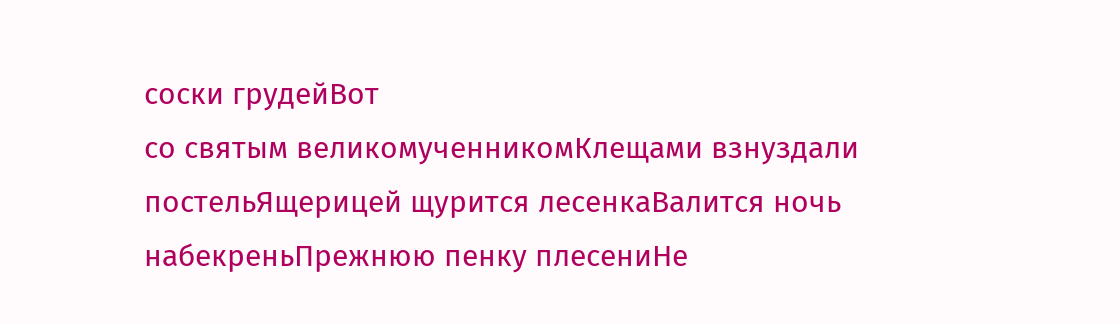соски грудейВот
со святым великомученникомКлещами взнуздали постельЯщерицей щурится лесенкаВалится ночь набекреньПрежнюю пенку плесениНе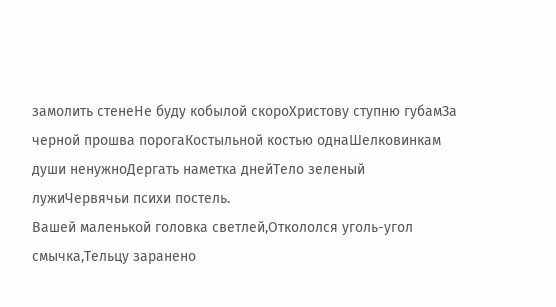замолить стенеНе буду кобылой скороХристову ступню губамЗа черной прошва порогаКостыльной костью однаШелковинкам души ненужноДергать наметка днейТело зеленый лужиЧервячьи психи постель.
Вашей маленькой головка светлей,Откололся уголь-угол смычка,Тельцу заранено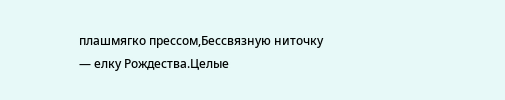плашмягко прессом,Бессвязную ниточку — елку Рождества.Целые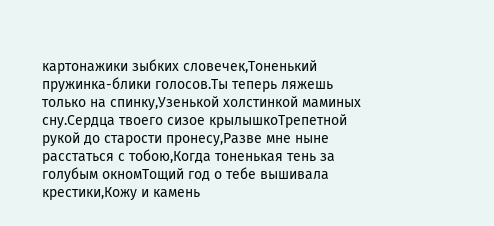картонажики зыбких словечек,Тоненький пружинка-блики голосов.Ты теперь ляжешь только на спинку,Узенькой холстинкой маминых сну.Сердца твоего сизое крылышкоТрепетной рукой до старости пронесу,Разве мне ныне расстаться с тобою,Когда тоненькая тень за голубым окномТощий год о тебе вышивала крестики,Кожу и камень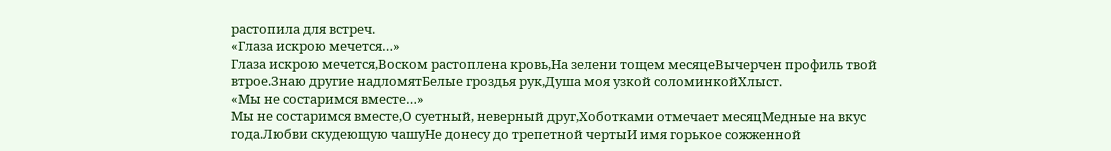растопила для встреч.
«Глаза искрою мечется…»
Глаза искрою мечется,Воском растоплена кровь,На зелени тощем месяцеВычерчен профиль твой втрое.Знаю другие надломятБелые гроздья рук,Душа моя узкой соломинкойХлыст.
«Мы не состаримся вместе…»
Мы не состаримся вместе,О суетный, неверный друг,Хоботками отмечает месяцМедные на вкус года.Любви скудеющую чашуНе донесу до трепетной чертыИ имя горькое сожженной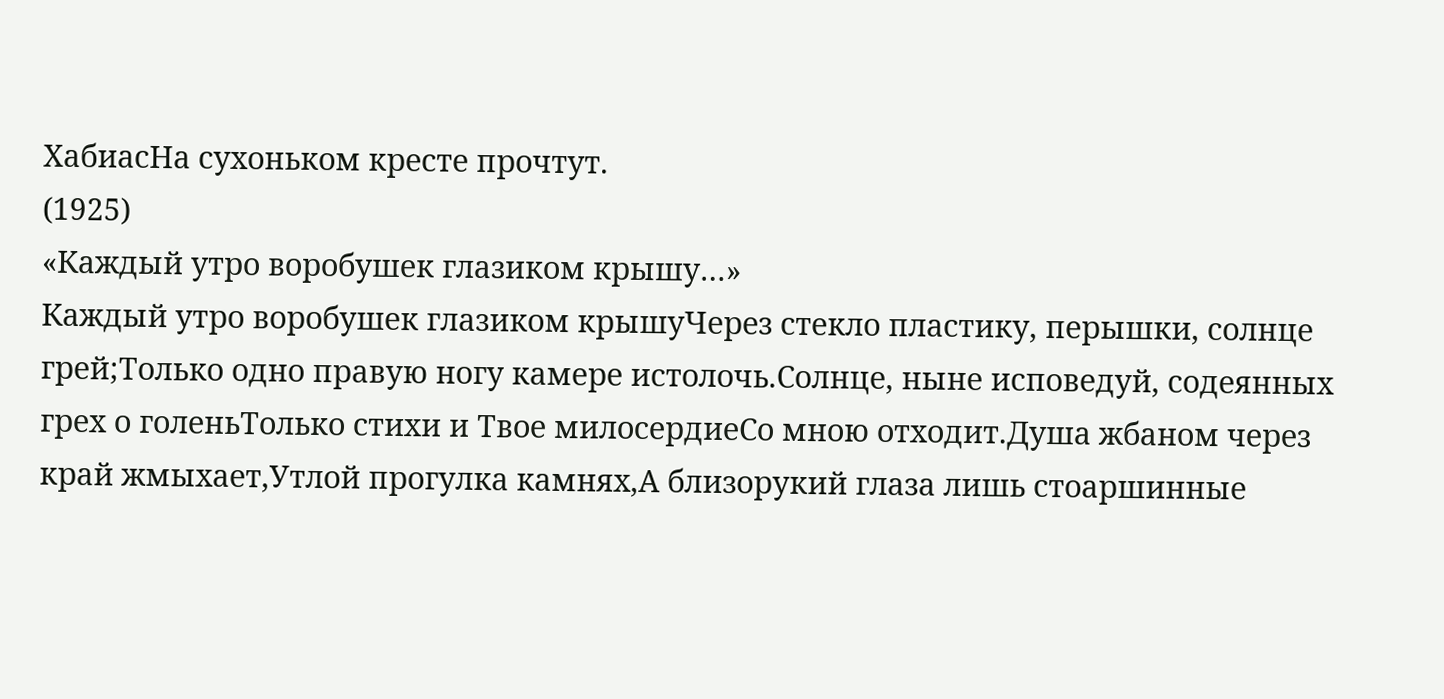ХабиасНа сухоньком кресте прочтут.
(1925)
«Каждый утро воробушек глазиком крышу…»
Каждый утро воробушек глазиком крышуЧерез стекло пластику, перышки, солнце грей;Только одно правую ногу камере истолочь.Солнце, ныне исповедуй, содеянных грех о голеньТолько стихи и Твое милосердиеСо мною отходит.Душа жбаном через край жмыхает,Утлой прогулка камнях,А близорукий глаза лишь стоаршинные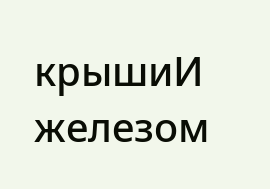крышиИ железом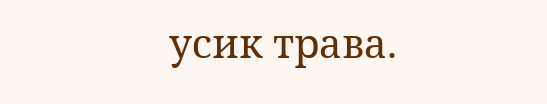усик трава.